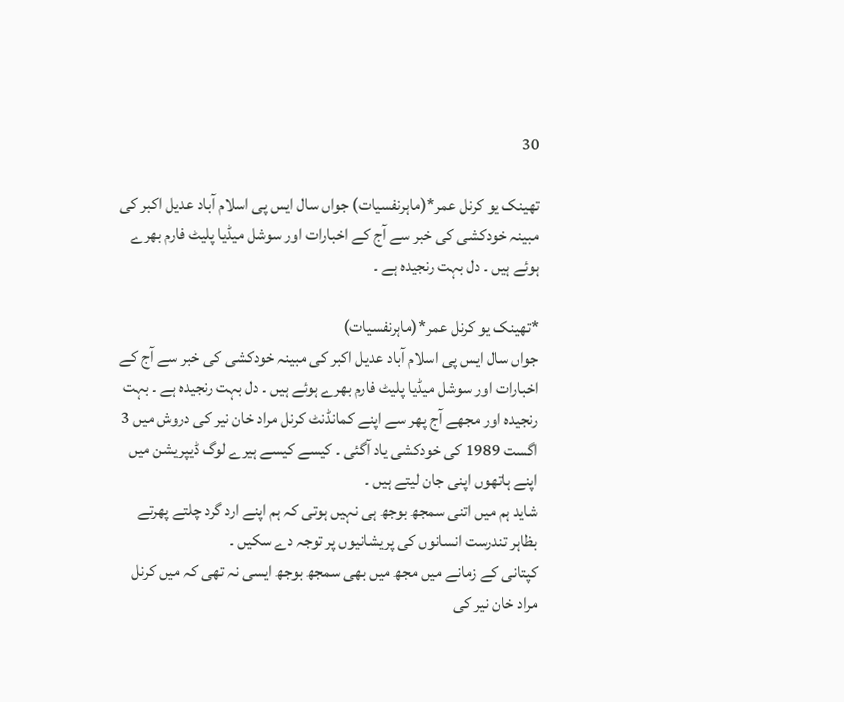30

تھینک یو کرنل عمر*(ماہرنفسیات) جواں سال ایس پی اسلام آباد عدیل اکبر کی مبینہ خودکشی کی خبر سے آج کے اخبارات اور سوشل میڈیا پلیٹ فارم بھرے ہوئے ہیں ۔ دل بہت رنجیدہ ہے ۔

*تھینک یو کرنل عمر*(ماہرنفسیات)
جواں سال ایس پی اسلام آباد عدیل اکبر کی مبینہ خودکشی کی خبر سے آج کے اخبارات اور سوشل میڈیا پلیٹ فارم بھرے ہوئے ہیں ۔ دل بہت رنجیدہ ہے ۔ بہت رنجیدہ اور مجھے آج پھر سے اپنے کمانڈنٹ کرنل مراد خان نیر کی دروش میں 3 اگست 1989 کی خودکشی یاد آگئی ۔ کیسے کیسے ہیرے لوگ ڈیپریشن میں اپنے ہاتھوں اپنی جان لیتے ہیں ۔
شاید ہم میں اتنی سمجھ بوجھ ہی نہیں ہوتی کہ ہم اپنے ارد گرد چلتے پھرتے بظاہر تندرست انسانوں کی پریشانیوں پر توجہ دے سکیں ۔
کپتانی کے زمانے میں مجھ میں بھی سمجھ بوجھ ایسی نہ تھی کہ میں کرنل مراد خان نیر کی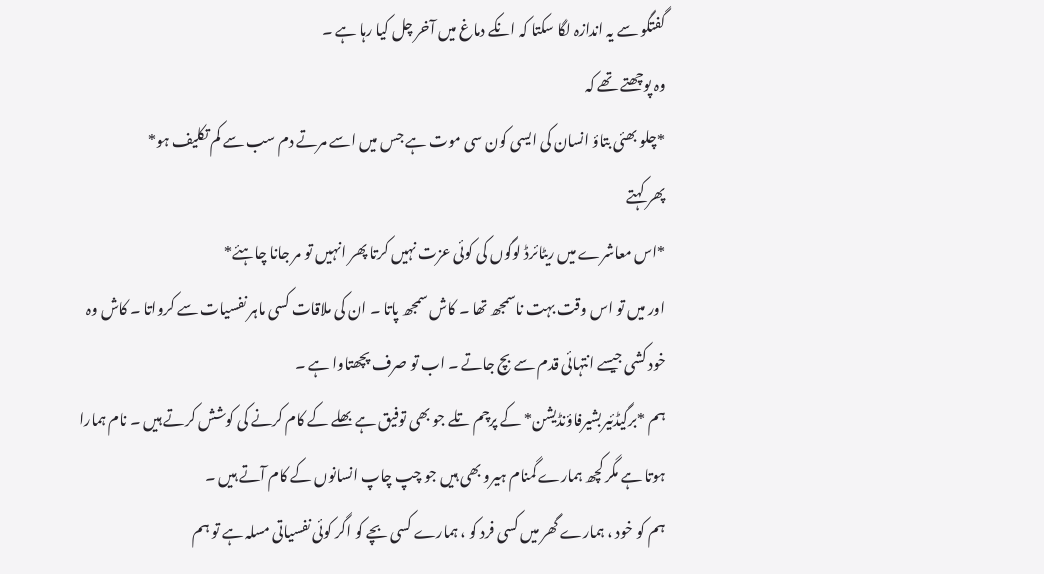گفتگو سے یہ اندازہ لگا سکتا کہ انکے دماغ میں آخر چل کیا رہا ہے ۔
وہ پوچھتے تھے کہ
*چلو بھئی بتاؤ انسان کی ایسی کون سی موت ہے جس میں اسے مرتے دم سب سے کم تکلیف ہو*
پھر کہتے
*اس معاشرے میں ریٹائرڈ لوگوں کی کوئی عزت نہیں کرتا پھر انہیں تو مر جانا چاہئے*
اور میں تو اس وقت بہت ناسمجھ تھا ۔ کاش سمجھ پاتا ۔ ان کی ملاقات کسی ماہر نفسیات سے کرواتا ۔ کاش وہ خود کشی جیسے انتہائی قدم سے بچ جاتے ۔ اب تو صرف پچھتاوا ہے ۔
ہم *برگیڈئیربشیرفاؤنڈیشن* کے پرچم تلے جو بھی توفیق ہے بھلے کے کام کرنے کی کوشش کرتے ہیں ۔ نام ہمارا ہوتا ہے مگر کچھ ہمارے گمنام ہیرو بھی ہیں جو چپ چاپ انسانوں کے کام آتے ہیں ۔
ہم کو خود ، ہمارے گھر میں کسی فرد کو ، ہمارے کسی بچے کو اگر کوئی نفسیاتی مسلہ ہے تو ہم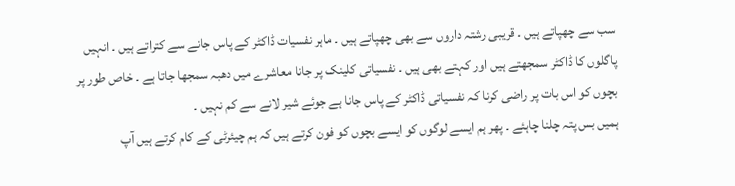سب سے چھپاتے ہیں ۔ قریبی رشتہ داروں سے بھی چھپاتے ہیں ۔ ماہر نفسیات ڈاکٹر کے پاس جانے سے کتراتے ہیں ۔ انہیں پاگلوں کا ڈاکٹر سمجھتے ہیں اور کہتے بھی ہیں ۔ نفسیاتی کلینک پر جانا معاشرے میں دھبہ سمجھا جاتا ہے ۔ خاص طور پر بچوں کو اس بات پر راضی کرنا کہ نفسیاتی ڈاکٹر کے پاس جانا ہے جوئے شیر لانے سے کم نہیں ۔
ہمیں بس پتہ چلنا چاہئے ۔ پھر ہم ایسے لوگوں کو ایسے بچوں کو فون کرتے ہیں کہ ہم چیئرٹی کے کام کرتے ہیں آپ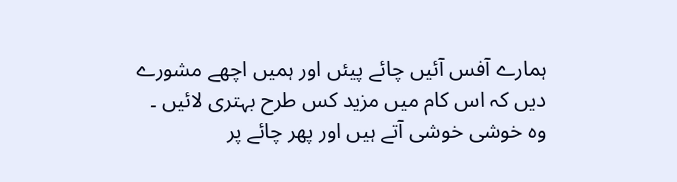ہمارے آفس آئیں چائے پیئں اور ہمیں اچھے مشورے دیں کہ اس کام میں مزید کس طرح بہتری لائیں ۔
وہ خوشی خوشی آتے ہیں اور پھر چائے پر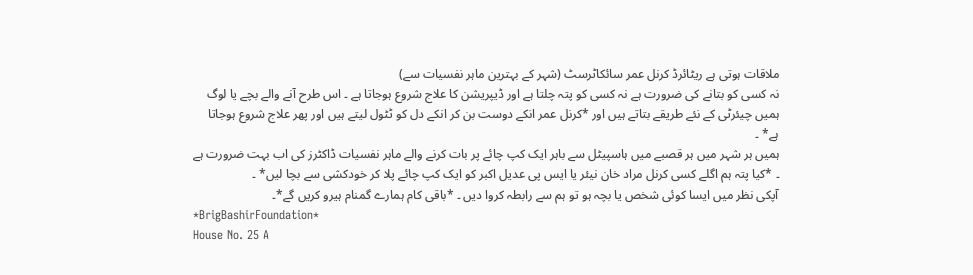ملاقات ہوتی ہے ریٹائرڈ کرنل عمر سائکاٹرسٹ (شہر کے بہترین ماہر نفسیات سے)
نہ کسی کو بتانے کی ضرورت ہے نہ کسی کو پتہ چلتا ہے اور ڈیپریشن کا علاج شروع ہوجاتا ہے ۔ اس طرح آنے والے بچے یا لوگ ہمیں چیئرٹی کے نئے طریقے بتاتے ہیں اور *کرنل عمر انکے دوست بن کر انکے دل کو ٹٹول لیتے ہیں اور پھر علاج شروع ہوجاتا ہے* ۔
ہمیں ہر شہر میں ہر قصبے میں ہاسپیٹل سے باہر ایک کپ چائے پر بات کرنے والے ماہر نفسیات ڈاکٹرز کی اب بہت ضرورت ہے ۔ *کیا پتہ ہم اگلے کسی کرنل مراد خان نیئر یا ایس پی عدیل اکبر کو ایک کپ چائے پلا کر خودکشی سے بچا لیں* ۔
آپکی نظر میں ایسا کوئی شخص یا بچہ ہو تو ہم سے رابطہ کروا دیں ۔ *باقی کام ہمارے گمنام ہیرو کریں گے*۔
*BrigBashirFoundation*
House No. 25 A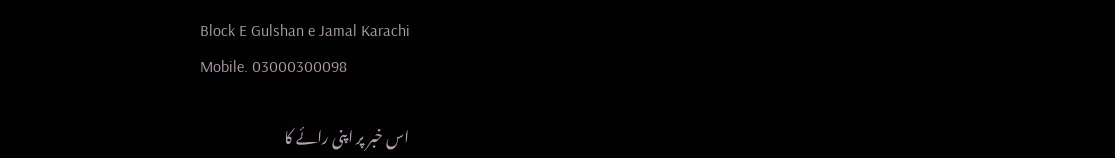Block E Gulshan e Jamal Karachi
Mobile. 03000300098

اس خبر پر اپنی رائے کا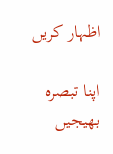اظہار کریں

اپنا تبصرہ بھیجیں